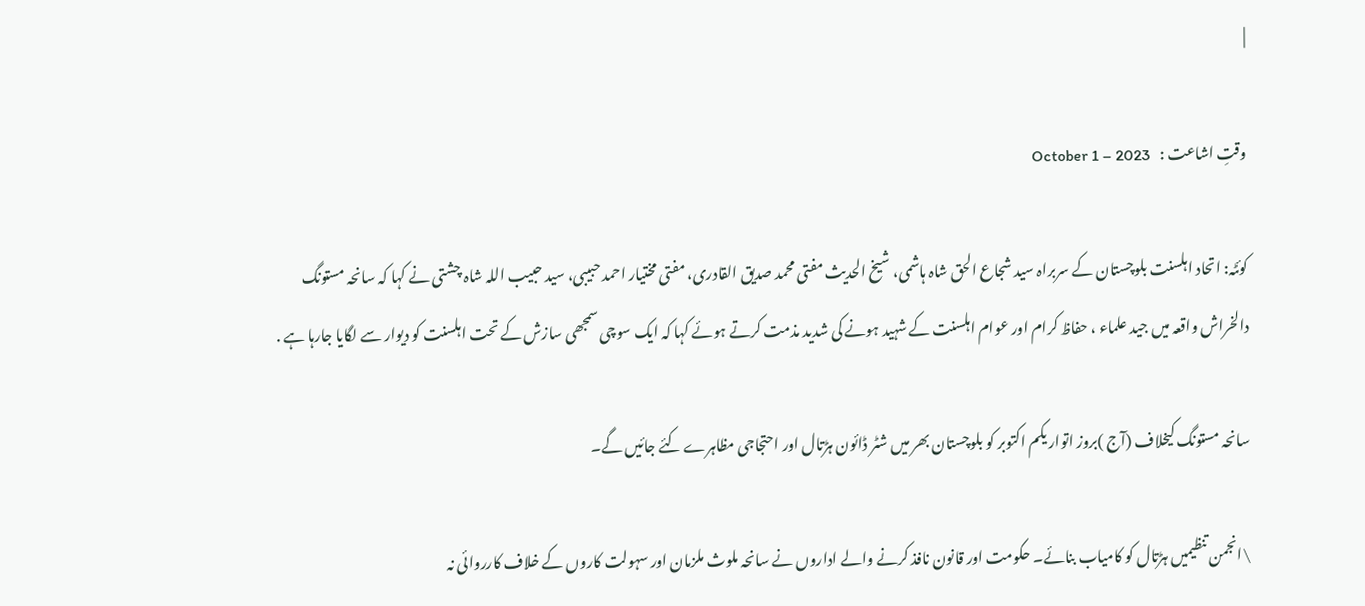|

وقتِ اشاعت :   October 1 – 2023

کوئٹہ: اتحاد اہلسنت بلوچستان کے سربراہ سید شجاع الحق شاہ ہاشمی، شیخ الحدیث مفتی محمد صدیق القادری، مفتی مختیار احمد حبیبی، سید حبیب اللہ شاہ چشتی نے کہا کہ سانحہ مستونگ دالخراش واقعہ میں جید علماء ، حفاظ کرام اور عوام اہلسنت کے شہید ہونے کی شدید مذمت کرتے ہوئے کہا کہ ایک سوچی سمجھی سازش کے تحت اہلسنت کو دیوار سے لگایا جارہا ہے .

سانحہ مستونگ کیخلاف (آج )بروز اتوار یکم اکتوبر کو بلوچستان بھر میں شٹر ڈائون ہڑتال اور احتجاجی مظاہرے کئے جائیں گے۔

\انجمن تنظیمیں ہڑتال کو کامیاب بنائے۔ حکومت اور قانون نافذ کرنے والے اداروں نے سانحہ ملوث ملزمان اور سہولت کاروں کے خلاف کارروائی نہ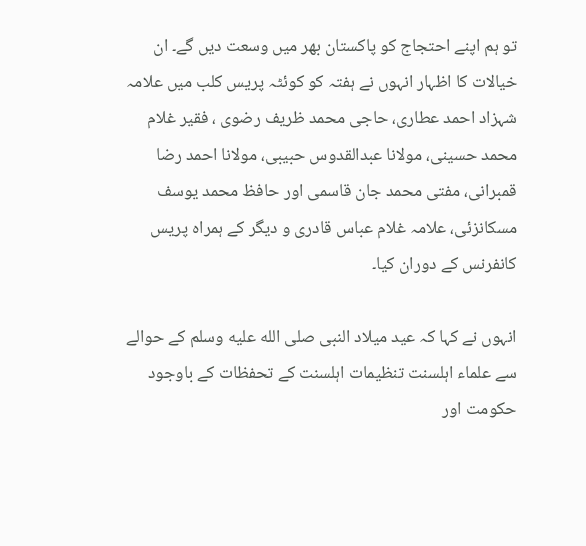تو ہم اپنے احتجاج کو پاکستان بھر میں وسعت دیں گے۔ ان خیالات کا اظہار انہوں نے ہفتہ کو کوئٹہ پریس کلب میں علامہ شہزاد احمد عطاری، حاجی محمد ظریف رضوی ، فقیر غلام محمد حسینی، مولانا عبدالقدوس حبیبی، مولانا احمد رضا قمبرانی، مفتی محمد جان قاسمی اور حافظ محمد یوسف مسکانزئی، علامہ غلام عباس قادری و دیگر کے ہمراہ پریس کانفرنس کے دوران کیا۔

انہوں نے کہا کہ عید میلاد النبی صلى الله عليه وسلم کے حوالے سے علماء اہلسنت تنظیمات اہلسنت کے تحفظات کے باوجود حکومت اور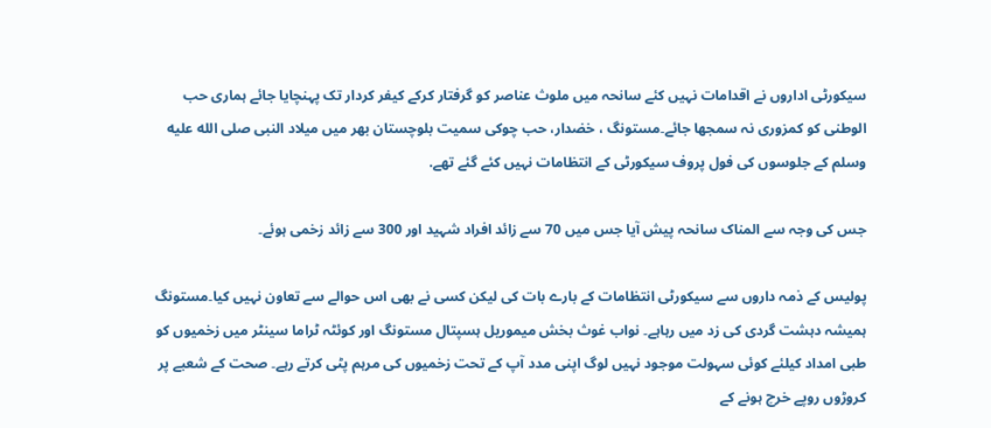سیکورٹی اداروں نے اقدامات نہیں کئے سانحہ میں ملوث عناصر کو گرفتار کرکے کیفر کردار تک پہنچایا جائے ہماری حب الوطنی کو کمزوری نہ سمجھا جائے۔مستونگ ، خضدار، حب چوکی سمیت بلوچستان بھر میں میلاد النبی صلى الله عليه وسلم کے جلوسوں کی فول پروف سیکورٹی کے انتظامات نہیں کئے گئے تھے.

جس کی وجہ سے المناک سانحہ پیش آیا جس میں 70 سے زائد افراد شہید اور 300 سے زائد زخمی ہوئے۔

پولیس کے ذمہ داروں سے سیکورٹی انتظامات کے بارے بات کی لیکن کسی نے بھی اس حوالے سے تعاون نہیں کیا۔مستونگ ہمیشہ دہشت گردی کی زد میں رہاہے۔ نواب غوث بخش میموریل ہسپتال مستونگ اور کوئٹہ ٹراما سینٹر میں زخمیوں کو طبی امداد کیلئے کوئی سہولت موجود نہیں لوگ اپنی مدد آپ کے تحت زخمیوں کی مرہم پٹی کرتے رہے۔ صحت کے شعبے پر کروڑوں روپے خرچ ہونے کے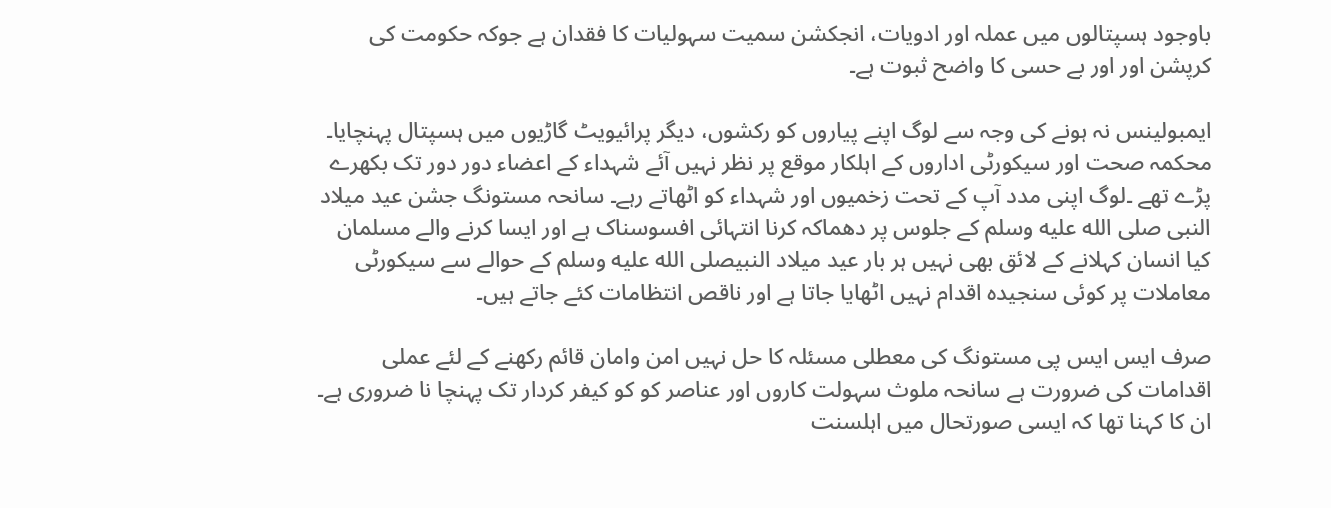باوجود ہسپتالوں میں عملہ اور ادویات، انجکشن سمیت سہولیات کا فقدان ہے جوکہ حکومت کی کرپشن اور اور بے حسی کا واضح ثبوت ہے۔

ایمبولینس نہ ہونے کی وجہ سے لوگ اپنے پیاروں کو رکشوں، دیگر پرائیویٹ گاڑیوں میں ہسپتال پہنچایا۔ محکمہ صحت اور سیکورٹی اداروں کے اہلکار موقع پر نظر نہیں آئے شہداء کے اعضاء دور دور تک بکھرے پڑے تھے ۔لوگ اپنی مدد آپ کے تحت زخمیوں اور شہداء کو اٹھاتے رہے۔ سانحہ مستونگ جشن عید میلاد النبی صلى الله عليه وسلم کے جلوس پر دھماکہ کرنا انتہائی افسوسناک ہے اور ایسا کرنے والے مسلمان کیا انسان کہلانے کے لائق بھی نہیں ہر بار عید میلاد النبیصلى الله عليه وسلم کے حوالے سے سیکورٹی معاملات پر کوئی سنجیدہ اقدام نہیں اٹھایا جاتا ہے اور ناقص انتظامات کئے جاتے ہیں۔

صرف ایس ایس پی مستونگ کی معطلی مسئلہ کا حل نہیں امن وامان قائم رکھنے کے لئے عملی اقدامات کی ضرورت ہے سانحہ ملوث سہولت کاروں اور عناصر کو کو کیفر کردار تک پہنچا نا ضروری ہے۔ ان کا کہنا تھا کہ ایسی صورتحال میں اہلسنت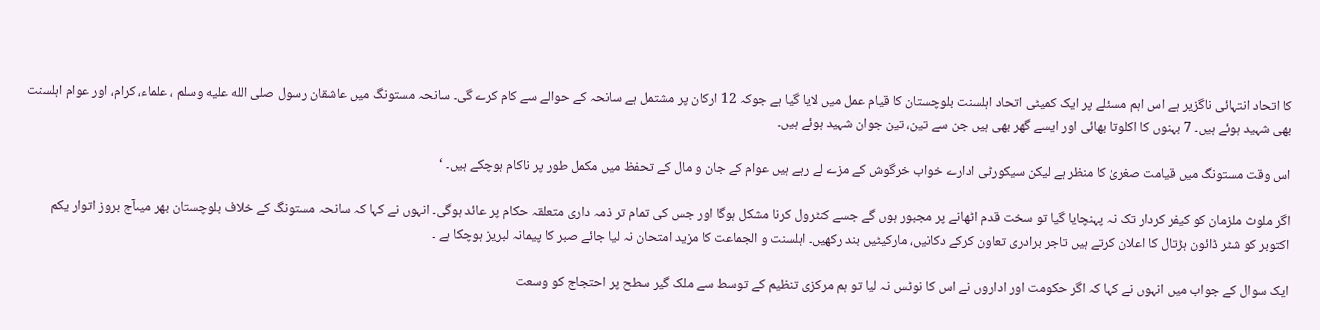کا اتحاد انتہائی ناگزیر ہے اس اہم مسئلے پر ایک کمیٹی اتحاد اہلسنت بلوچستان کا قیام عمل میں لایا گیا ہے جوکہ 12 ارکان پر مشتمل ہے سانحہ کے حوالے سے کام کرے گی۔ سانحہ مستونگ میں عاشقان رسول صلى الله عليه وسلم ، علماء، کرام، اور عوام اہلسنت بھی شہید ہوئے ہیں۔ 7 بہنوں کا اکلوتا بھائی اور ایسے گھر بھی ہیں جن سے تین، تین جوان شہید ہوئے ہیں۔

اس وقت مستونگ میں قیامت صغریٰ کا منظر ہے لیکن سیکورٹی ادارے خواب خرگوش کے مزے لے رہے ہیں عوام کے جان و مال کے تحفظ میں مکمل طور پر ناکام ہوچکے ہیں۔ ‘

اگر ملوث ملزمان کو کیفر کردار تک نہ پہنچایا گیا تو سخت قدم اٹھانے پر مجبور ہوں گے جسے کنٹرول کرنا مشکل ہوگا اور جس کی تمام تر ذمہ داری متعلقہ حکام پر عائد ہوگی۔ انہوں نے کہا کہ سانحہ مستونگ کے خلاف بلوچستان بھر میںآج بروز اتوار یکم اکتوبر کو شٹر ڈائون ہڑتال کا اعلان کرتے ہیں تاجر برادری تعاون کرکے دکانیں، مارکیٹیں بند رکھیں۔ اہلسنت و الجماعت کا مزید امتحان نہ لیا جائے صبر کا پیمانہ لبریز ہوچکا ہے ۔

ایک سوال کے جواب میں انہوں نے کہا کہ اگر حکومت اور اداروں نے اس کا نوٹس نہ لیا تو ہم مرکزی تنظیم کے توسط سے ملک گیر سطح پر احتجاج کو وسعت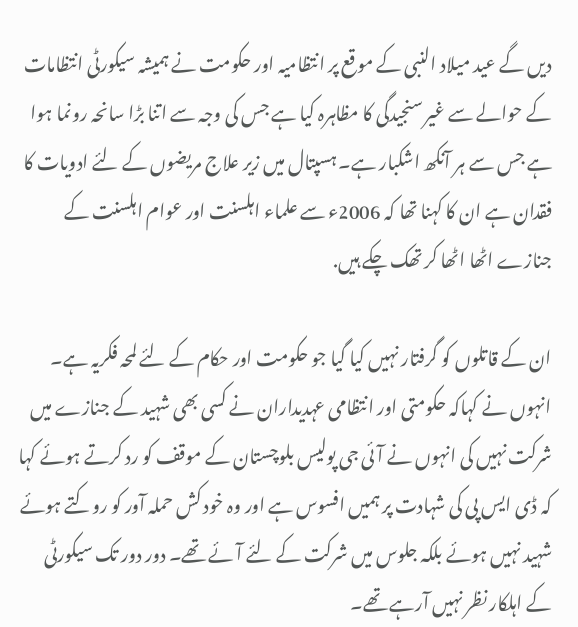دیں گے عید میلاد النبی کے موقع پر انتظامیہ اور حکومت نے ہمیشہ سیکورٹی انتظامات کے حوالے سے غیر سنجیدگی کا مظاہرہ کیا ہے جس کی وجہ سے اتنا بڑا سانحہ رونما ہوا ہے جس سے ہر آنکھ اشکبار ہے۔ ہسپتال میں زیر علاج مریضوں کے لئے ادویات کا فقدان ہے ان کا کہنا تھا کہ 2006ء سے علماء اہلسنت اور عوام اہلسنت کے جنازے اٹھا اٹھا کر تھک چکے ہیں.

ان کے قاتلوں کو گرفتار نہیں کیا گیا جو حکومت اور حکام کے لئے لمحہ فکریہ ہے۔ انہوں نے کہاکہ حکومتی اور انتظامی عہدیداران نے کسی بھی شہید کے جنازے میں شرکت نہیں کی انہوں نے آئی جی پولیس بلوچستان کے موقف کو رد کرتے ہوئے کہا کہ ڈی ایس پی کی شہادت پر ہمیں افسوس ہے اور وہ خود کش حملہ آور کو روکتے ہوئے شہید نہیں ہوئے بلکہ جلوس میں شرکت کے لئے آئے تھے۔ دور دور تک سیکورٹی کے اہلکار نظر نہیں آرہے تھے۔